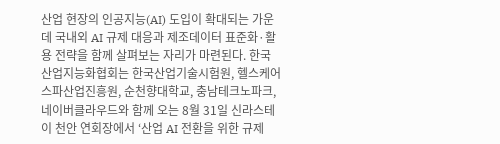산업 현장의 인공지능(AI) 도입이 확대되는 가운데 국내외 AI 규제 대응과 제조데이터 표준화·활용 전략을 함께 살펴보는 자리가 마련된다. 한국산업지능화협회는 한국산업기술시험원, 헬스케어스파산업진흥원, 순천향대학교, 충남테크노파크, 네이버클라우드와 함께 오는 8월 31일 신라스테이 천안 연회장에서 ‘산업 AI 전환을 위한 규제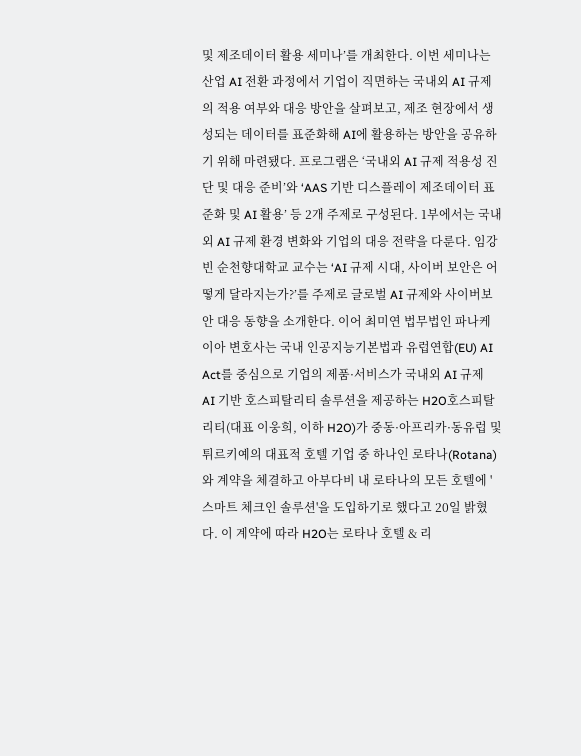및 제조데이터 활용 세미나’를 개최한다. 이번 세미나는 산업 AI 전환 과정에서 기업이 직면하는 국내외 AI 규제의 적용 여부와 대응 방안을 살펴보고, 제조 현장에서 생성되는 데이터를 표준화해 AI에 활용하는 방안을 공유하기 위해 마련됐다. 프로그램은 ‘국내외 AI 규제 적용성 진단 및 대응 준비’와 ‘AAS 기반 디스플레이 제조데이터 표준화 및 AI 활용’ 등 2개 주제로 구성된다. 1부에서는 국내외 AI 규제 환경 변화와 기업의 대응 전략을 다룬다. 임강빈 순천향대학교 교수는 ‘AI 규제 시대, 사이버 보안은 어떻게 달라지는가?’를 주제로 글로벌 AI 규제와 사이버보안 대응 동향을 소개한다. 이어 최미연 법무법인 파나케이아 변호사는 국내 인공지능기본법과 유럽연합(EU) AI Act를 중심으로 기업의 제품·서비스가 국내외 AI 규제
AI 기반 호스피탈리티 솔루션을 제공하는 H2O호스피탈리티(대표 이웅희, 이하 H2O)가 중동·아프리카·동유럽 및 튀르키예의 대표적 호텔 기업 중 하나인 로타나(Rotana)와 계약을 체결하고 아부다비 내 로타나의 모든 호텔에 '스마트 체크인 솔루션'을 도입하기로 했다고 20일 밝혔다. 이 계약에 따라 H2O는 로타나 호텔 & 리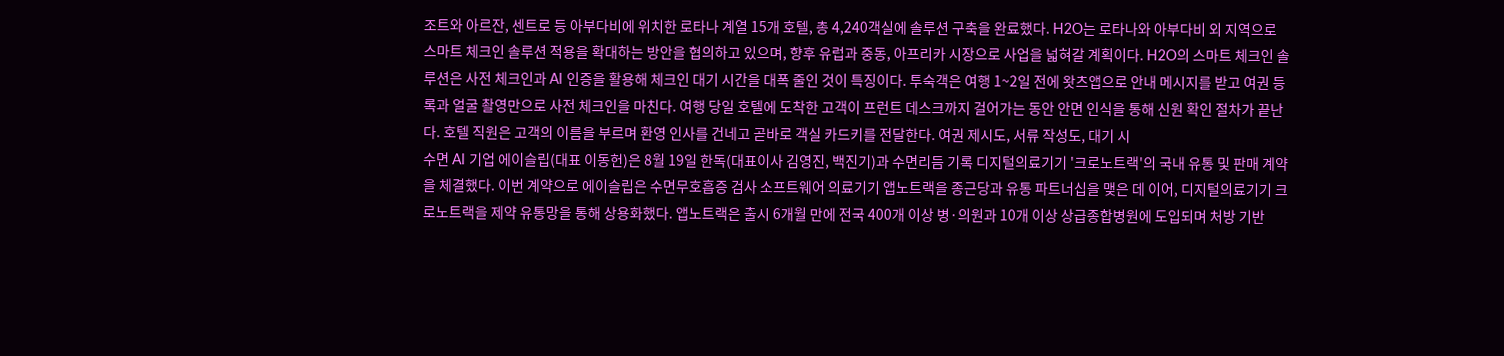조트와 아르잔, 센트로 등 아부다비에 위치한 로타나 계열 15개 호텔, 총 4,240객실에 솔루션 구축을 완료했다. H2O는 로타나와 아부다비 외 지역으로 스마트 체크인 솔루션 적용을 확대하는 방안을 협의하고 있으며, 향후 유럽과 중동, 아프리카 시장으로 사업을 넓혀갈 계획이다. H2O의 스마트 체크인 솔루션은 사전 체크인과 AI 인증을 활용해 체크인 대기 시간을 대폭 줄인 것이 특징이다. 투숙객은 여행 1~2일 전에 왓츠앱으로 안내 메시지를 받고 여권 등록과 얼굴 촬영만으로 사전 체크인을 마친다. 여행 당일 호텔에 도착한 고객이 프런트 데스크까지 걸어가는 동안 안면 인식을 통해 신원 확인 절차가 끝난다. 호텔 직원은 고객의 이름을 부르며 환영 인사를 건네고 곧바로 객실 카드키를 전달한다. 여권 제시도, 서류 작성도, 대기 시
수면 AI 기업 에이슬립(대표 이동헌)은 8월 19일 한독(대표이사 김영진, 백진기)과 수면리듬 기록 디지털의료기기 '크로노트랙'의 국내 유통 및 판매 계약을 체결했다. 이번 계약으로 에이슬립은 수면무호흡증 검사 소프트웨어 의료기기 앱노트랙을 종근당과 유통 파트너십을 맺은 데 이어, 디지털의료기기 크로노트랙을 제약 유통망을 통해 상용화했다. 앱노트랙은 출시 6개월 만에 전국 400개 이상 병·의원과 10개 이상 상급종합병원에 도입되며 처방 기반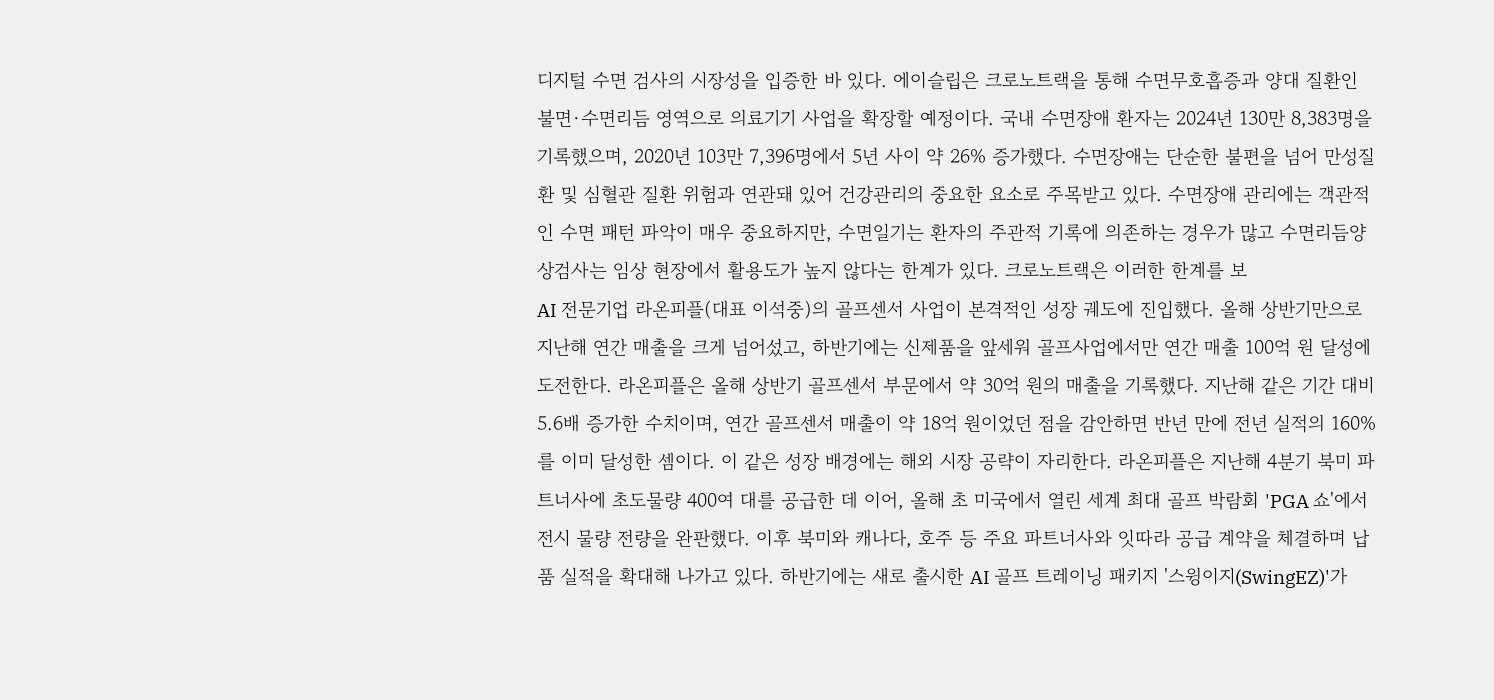디지털 수면 검사의 시장성을 입증한 바 있다. 에이슬립은 크로노트랙을 통해 수면무호흡증과 양대 질환인 불면·수면리듬 영역으로 의료기기 사업을 확장할 예정이다. 국내 수면장애 환자는 2024년 130만 8,383명을 기록했으며, 2020년 103만 7,396명에서 5년 사이 약 26% 증가했다. 수면장애는 단순한 불편을 넘어 만성질환 및 심혈관 질환 위험과 연관돼 있어 건강관리의 중요한 요소로 주목받고 있다. 수면장애 관리에는 객관적인 수면 패턴 파악이 매우 중요하지만, 수면일기는 환자의 주관적 기록에 의존하는 경우가 많고 수면리듬양상검사는 임상 현장에서 활용도가 높지 않다는 한계가 있다. 크로노트랙은 이러한 한계를 보
AI 전문기업 라온피플(대표 이석중)의 골프센서 사업이 본격적인 성장 궤도에 진입했다. 올해 상반기만으로 지난해 연간 매출을 크게 넘어섰고, 하반기에는 신제품을 앞세워 골프사업에서만 연간 매출 100억 원 달성에 도전한다. 라온피플은 올해 상반기 골프센서 부문에서 약 30억 원의 매출을 기록했다. 지난해 같은 기간 대비 5.6배 증가한 수치이며, 연간 골프센서 매출이 약 18억 원이었던 점을 감안하면 반년 만에 전년 실적의 160%를 이미 달성한 셈이다. 이 같은 성장 배경에는 해외 시장 공략이 자리한다. 라온피플은 지난해 4분기 북미 파트너사에 초도물량 400여 대를 공급한 데 이어, 올해 초 미국에서 열린 세계 최대 골프 박람회 'PGA 쇼'에서 전시 물량 전량을 완판했다. 이후 북미와 캐나다, 호주 등 주요 파트너사와 잇따라 공급 계약을 체결하며 납품 실적을 확대해 나가고 있다. 하반기에는 새로 출시한 AI 골프 트레이닝 패키지 '스윙이지(SwingEZ)'가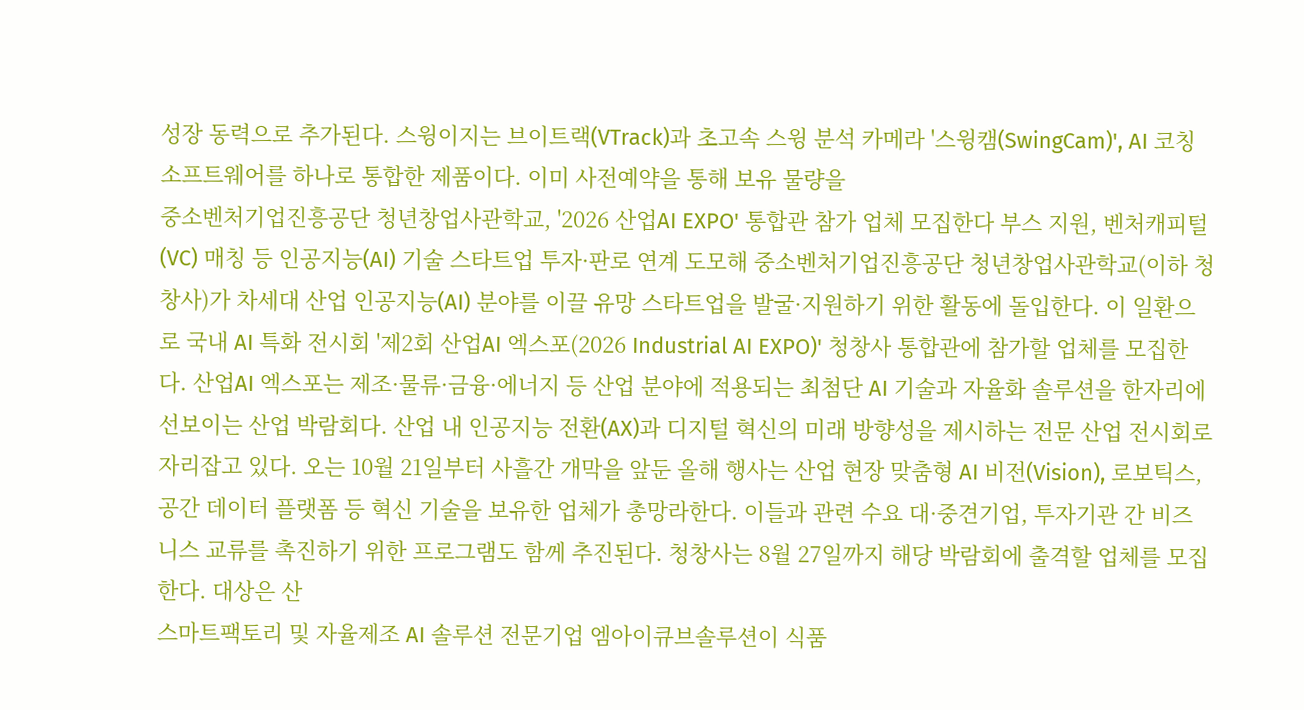성장 동력으로 추가된다. 스윙이지는 브이트랙(VTrack)과 초고속 스윙 분석 카메라 '스윙캠(SwingCam)', AI 코칭 소프트웨어를 하나로 통합한 제품이다. 이미 사전예약을 통해 보유 물량을
중소벤처기업진흥공단 청년창업사관학교, '2026 산업AI EXPO' 통합관 참가 업체 모집한다 부스 지원, 벤처캐피털(VC) 매칭 등 인공지능(AI) 기술 스타트업 투자·판로 연계 도모해 중소벤처기업진흥공단 청년창업사관학교(이하 청창사)가 차세대 산업 인공지능(AI) 분야를 이끌 유망 스타트업을 발굴·지원하기 위한 활동에 돌입한다. 이 일환으로 국내 AI 특화 전시회 '제2회 산업AI 엑스포(2026 Industrial AI EXPO)' 청창사 통합관에 참가할 업체를 모집한다. 산업AI 엑스포는 제조·물류·금융·에너지 등 산업 분야에 적용되는 최첨단 AI 기술과 자율화 솔루션을 한자리에 선보이는 산업 박람회다. 산업 내 인공지능 전환(AX)과 디지털 혁신의 미래 방향성을 제시하는 전문 산업 전시회로 자리잡고 있다. 오는 10월 21일부터 사흘간 개막을 앞둔 올해 행사는 산업 현장 맞춤형 AI 비전(Vision), 로보틱스, 공간 데이터 플랫폼 등 혁신 기술을 보유한 업체가 총망라한다. 이들과 관련 수요 대·중견기업, 투자기관 간 비즈니스 교류를 촉진하기 위한 프로그램도 함께 추진된다. 청창사는 8월 27일까지 해당 박람회에 출격할 업체를 모집한다. 대상은 산
스마트팩토리 및 자율제조 AI 솔루션 전문기업 엠아이큐브솔루션이 식품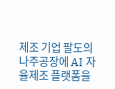제조 기업 팔도의 나주공장에 AI 자율제조 플랫폼을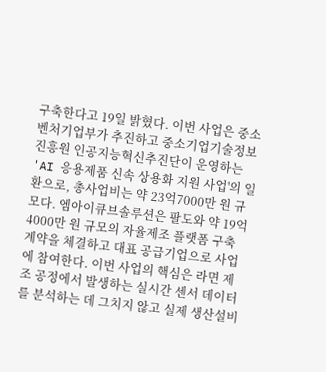구축한다고 19일 밝혔다. 이번 사업은 중소벤처기업부가 추진하고 중소기업기술정보진흥원 인공지능혁신추진단이 운영하는 'AI 응용제품 신속 상용화 지원 사업'의 일환으로, 총사업비는 약 23억7000만 원 규모다. 엠아이큐브솔루션은 팔도와 약 19억4000만 원 규모의 자율제조 플랫폼 구축 계약을 체결하고 대표 공급기업으로 사업에 참여한다. 이번 사업의 핵심은 라면 제조 공정에서 발생하는 실시간 센서 데이터를 분석하는 데 그치지 않고 실제 생산설비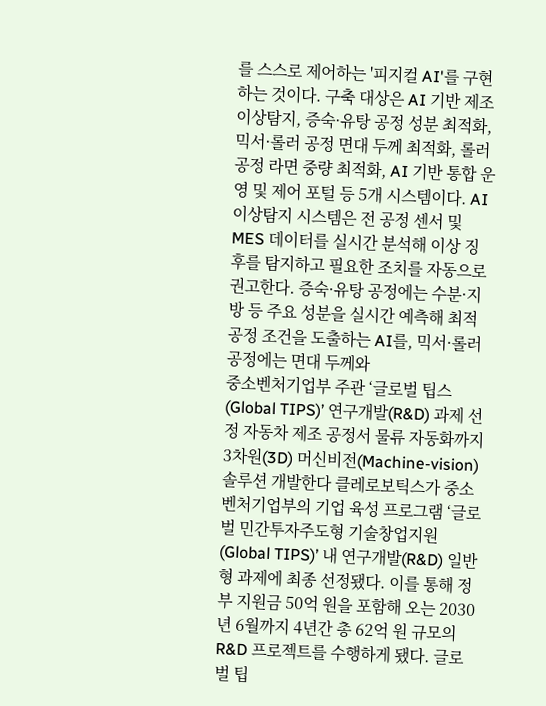를 스스로 제어하는 '피지컬 AI'를 구현하는 것이다. 구축 대상은 AI 기반 제조 이상탐지, 증숙·유탕 공정 성분 최적화, 믹서·롤러 공정 면대 두께 최적화, 롤러 공정 라면 중량 최적화, AI 기반 통합 운영 및 제어 포털 등 5개 시스템이다. AI 이상탐지 시스템은 전 공정 센서 및 MES 데이터를 실시간 분석해 이상 징후를 탐지하고 필요한 조치를 자동으로 권고한다. 증숙·유탕 공정에는 수분·지방 등 주요 성분을 실시간 예측해 최적 공정 조건을 도출하는 AI를, 믹서·롤러 공정에는 면대 두께와
중소벤처기업부 주관 ‘글로벌 팁스(Global TIPS)’ 연구개발(R&D) 과제 선정 자동차 제조 공정서 물류 자동화까지 3차원(3D) 머신비전(Machine-vision) 솔루션 개발한다 클레로보틱스가 중소벤처기업부의 기업 육성 프로그램 ‘글로벌 민간투자주도형 기술창업지원(Global TIPS)’ 내 연구개발(R&D) 일반형 과제에 최종 선정됐다. 이를 통해 정부 지원금 50억 원을 포함해 오는 2030년 6월까지 4년간 총 62억 원 규모의 R&D 프로젝트를 수행하게 됐다. 글로벌 팁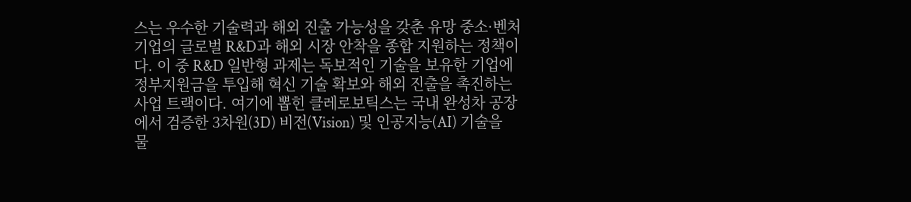스는 우수한 기술력과 해외 진출 가능성을 갖춘 유망 중소·벤처기업의 글로벌 R&D과 해외 시장 안착을 종합 지원하는 정책이다. 이 중 R&D 일반형 과제는 독보적인 기술을 보유한 기업에 정부지원금을 투입해 혁신 기술 확보와 해외 진출을 촉진하는 사업 트랙이다. 여기에 뽑힌 클레로보틱스는 국내 완성차 공장에서 검증한 3차원(3D) 비전(Vision) 및 인공지능(AI) 기술을 물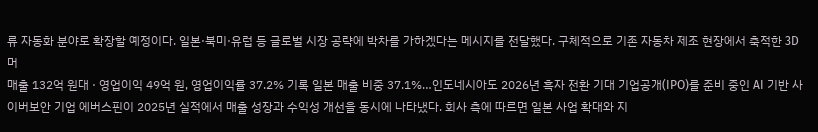류 자동화 분야로 확장할 예정이다. 일본·북미·유럽 등 글로벌 시장 공략에 박차를 가하겠다는 메시지를 전달했다. 구체적으로 기존 자동차 제조 현장에서 축적한 3D 머
매출 132억 원대 · 영업이익 49억 원, 영업이익률 37.2% 기록 일본 매출 비중 37.1%…인도네시아도 2026년 흑자 전환 기대 기업공개(IPO)를 준비 중인 AI 기반 사이버보안 기업 에버스핀이 2025년 실적에서 매출 성장과 수익성 개선을 동시에 나타냈다. 회사 측에 따르면 일본 사업 확대와 지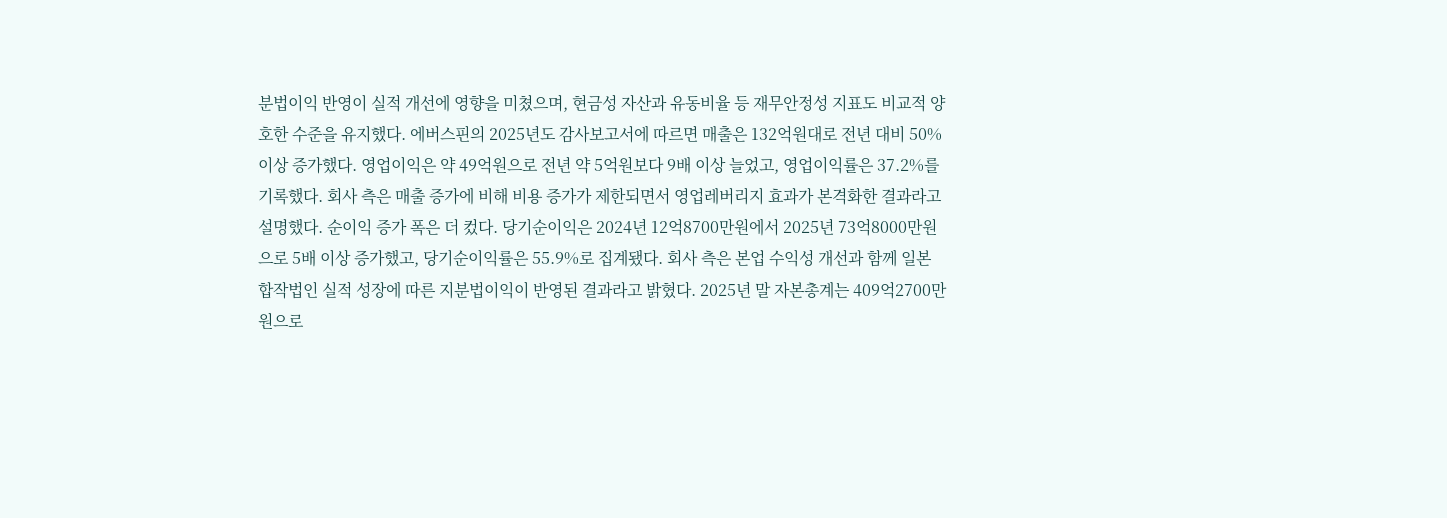분법이익 반영이 실적 개선에 영향을 미쳤으며, 현금성 자산과 유동비율 등 재무안정성 지표도 비교적 양호한 수준을 유지했다. 에버스핀의 2025년도 감사보고서에 따르면 매출은 132억원대로 전년 대비 50% 이상 증가했다. 영업이익은 약 49억원으로 전년 약 5억원보다 9배 이상 늘었고, 영업이익률은 37.2%를 기록했다. 회사 측은 매출 증가에 비해 비용 증가가 제한되면서 영업레버리지 효과가 본격화한 결과라고 설명했다. 순이익 증가 폭은 더 컸다. 당기순이익은 2024년 12억8700만원에서 2025년 73억8000만원으로 5배 이상 증가했고, 당기순이익률은 55.9%로 집계됐다. 회사 측은 본업 수익성 개선과 함께 일본 합작법인 실적 성장에 따른 지분법이익이 반영된 결과라고 밝혔다. 2025년 말 자본총계는 409억2700만원으로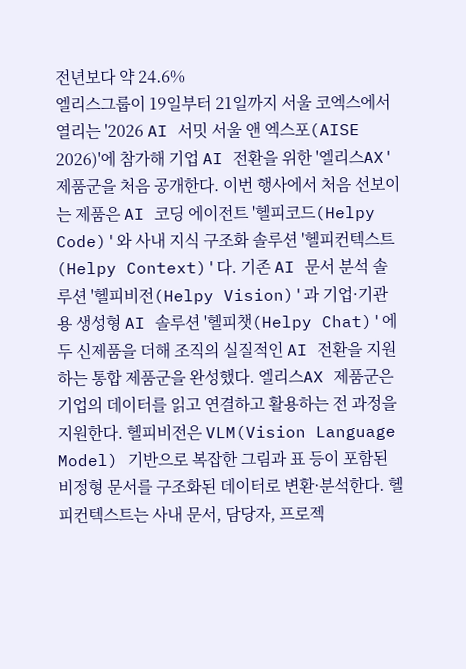전년보다 약 24.6%
엘리스그룹이 19일부터 21일까지 서울 코엑스에서 열리는 '2026 AI 서밋 서울 앤 엑스포(AISE 2026)'에 참가해 기업 AI 전환을 위한 '엘리스AX' 제품군을 처음 공개한다. 이번 행사에서 처음 선보이는 제품은 AI 코딩 에이전트 '헬피코드(Helpy Code)'와 사내 지식 구조화 솔루션 '헬피컨텍스트(Helpy Context)'다. 기존 AI 문서 분석 솔루션 '헬피비전(Helpy Vision)'과 기업·기관용 생성형 AI 솔루션 '헬피챗(Helpy Chat)'에 두 신제품을 더해 조직의 실질적인 AI 전환을 지원하는 통합 제품군을 완성했다. 엘리스AX 제품군은 기업의 데이터를 읽고 연결하고 활용하는 전 과정을 지원한다. 헬피비전은 VLM(Vision Language Model) 기반으로 복잡한 그림과 표 등이 포함된 비정형 문서를 구조화된 데이터로 변환·분석한다. 헬피컨텍스트는 사내 문서, 담당자, 프로젝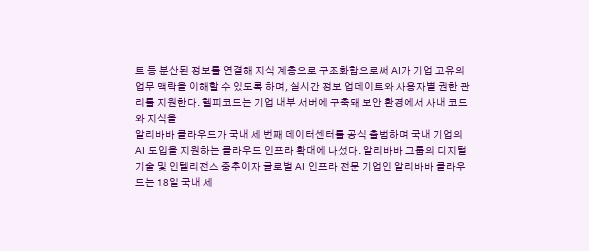트 등 분산된 정보를 연결해 지식 계층으로 구조화함으로써 AI가 기업 고유의 업무 맥락을 이해할 수 있도록 하며, 실시간 정보 업데이트와 사용자별 권한 관리를 지원한다. 헬피코드는 기업 내부 서버에 구축돼 보안 환경에서 사내 코드와 지식을
알리바바 클라우드가 국내 세 번째 데이터센터를 공식 출범하며 국내 기업의 AI 도입을 지원하는 클라우드 인프라 확대에 나섰다. 알리바바 그룹의 디지털 기술 및 인텔리전스 중추이자 글로벌 AI 인프라 전문 기업인 알리바바 클라우드는 18일 국내 세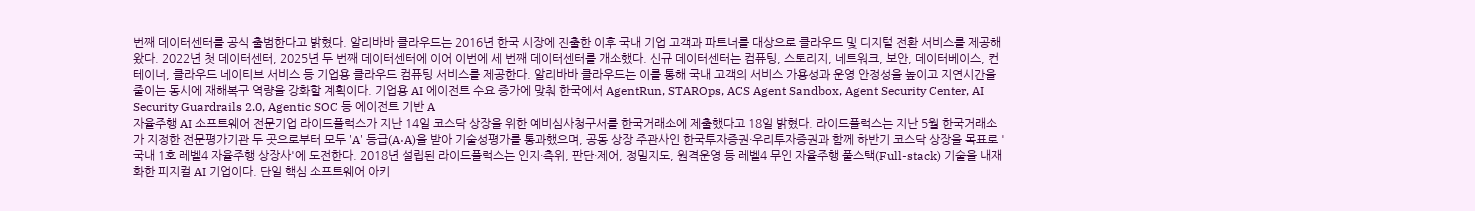번째 데이터센터를 공식 출범한다고 밝혔다. 알리바바 클라우드는 2016년 한국 시장에 진출한 이후 국내 기업 고객과 파트너를 대상으로 클라우드 및 디지털 전환 서비스를 제공해 왔다. 2022년 첫 데이터센터, 2025년 두 번째 데이터센터에 이어 이번에 세 번째 데이터센터를 개소했다. 신규 데이터센터는 컴퓨팅, 스토리지, 네트워크, 보안, 데이터베이스, 컨테이너, 클라우드 네이티브 서비스 등 기업용 클라우드 컴퓨팅 서비스를 제공한다. 알리바바 클라우드는 이를 통해 국내 고객의 서비스 가용성과 운영 안정성을 높이고 지연시간을 줄이는 동시에 재해복구 역량을 강화할 계획이다. 기업용 AI 에이전트 수요 증가에 맞춰 한국에서 AgentRun, STAROps, ACS Agent Sandbox, Agent Security Center, AI Security Guardrails 2.0, Agentic SOC 등 에이전트 기반 A
자율주행 AI 소프트웨어 전문기업 라이드플럭스가 지난 14일 코스닥 상장을 위한 예비심사청구서를 한국거래소에 제출했다고 18일 밝혔다. 라이드플럭스는 지난 5월 한국거래소가 지정한 전문평가기관 두 곳으로부터 모두 'A' 등급(A·A)을 받아 기술성평가를 통과했으며, 공동 상장 주관사인 한국투자증권·우리투자증권과 함께 하반기 코스닥 상장을 목표로 '국내 1호 레벨4 자율주행 상장사'에 도전한다. 2018년 설립된 라이드플럭스는 인지·측위, 판단·제어, 정밀지도, 원격운영 등 레벨4 무인 자율주행 풀스택(Full-stack) 기술을 내재화한 피지컬 AI 기업이다. 단일 핵심 소프트웨어 아키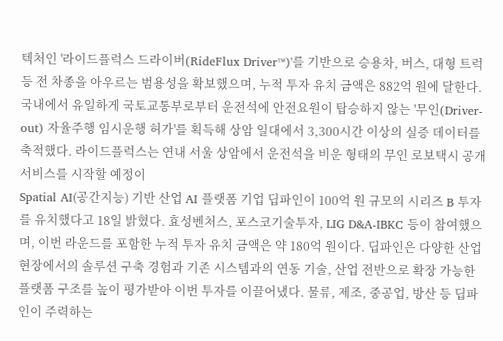텍처인 '라이드플럭스 드라이버(RideFlux Driver™)'를 기반으로 승용차, 버스, 대형 트럭 등 전 차종을 아우르는 범용성을 확보했으며, 누적 투자 유치 금액은 882억 원에 달한다. 국내에서 유일하게 국토교통부로부터 운전석에 안전요원이 탑승하지 않는 '무인(Driver-out) 자율주행 임시운행 허가'를 획득해 상암 일대에서 3,300시간 이상의 실증 데이터를 축적했다. 라이드플럭스는 연내 서울 상암에서 운전석을 비운 형태의 무인 로보택시 공개 서비스를 시작할 예정이
Spatial AI(공간지능) 기반 산업 AI 플랫폼 기업 딥파인이 100억 원 규모의 시리즈 B 투자를 유치했다고 18일 밝혔다. 효성벤처스, 포스코기술투자, LIG D&A-IBKC 등이 참여했으며, 이번 라운드를 포함한 누적 투자 유치 금액은 약 180억 원이다. 딥파인은 다양한 산업 현장에서의 솔루션 구축 경험과 기존 시스템과의 연동 기술, 산업 전반으로 확장 가능한 플랫폼 구조를 높이 평가받아 이번 투자를 이끌어냈다. 물류, 제조, 중공업, 방산 등 딥파인이 주력하는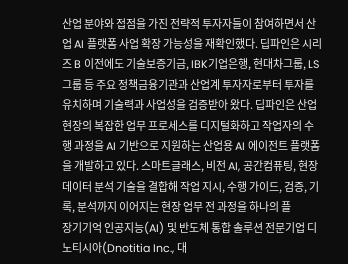산업 분야와 접점을 가진 전략적 투자자들이 참여하면서 산업 AI 플랫폼 사업 확장 가능성을 재확인했다. 딥파인은 시리즈 B 이전에도 기술보증기금, IBK기업은행, 현대차그룹, LS그룹 등 주요 정책금융기관과 산업계 투자자로부터 투자를 유치하며 기술력과 사업성을 검증받아 왔다. 딥파인은 산업 현장의 복잡한 업무 프로세스를 디지털화하고 작업자의 수행 과정을 AI 기반으로 지원하는 산업용 AI 에이전트 플랫폼을 개발하고 있다. 스마트글래스, 비전 AI, 공간컴퓨팅, 현장 데이터 분석 기술을 결합해 작업 지시, 수행 가이드, 검증, 기록, 분석까지 이어지는 현장 업무 전 과정을 하나의 플
장기기억 인공지능(AI) 및 반도체 통합 솔루션 전문기업 디노티시아(Dnotitia Inc., 대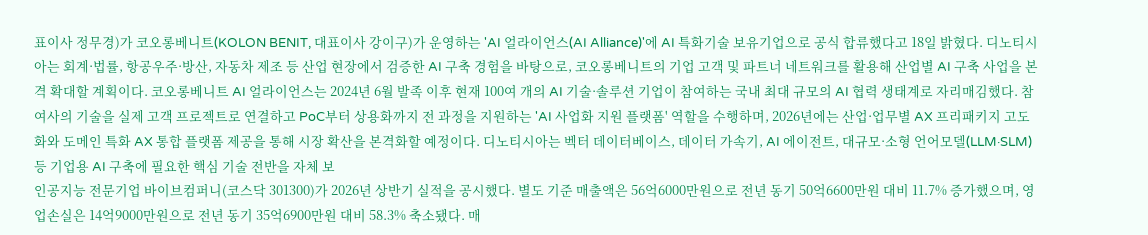표이사 정무경)가 코오롱베니트(KOLON BENIT, 대표이사 강이구)가 운영하는 'AI 얼라이언스(AI Alliance)'에 AI 특화기술 보유기업으로 공식 합류했다고 18일 밝혔다. 디노티시아는 회계·법률, 항공우주·방산, 자동차 제조 등 산업 현장에서 검증한 AI 구축 경험을 바탕으로, 코오롱베니트의 기업 고객 및 파트너 네트워크를 활용해 산업별 AI 구축 사업을 본격 확대할 계획이다. 코오롱베니트 AI 얼라이언스는 2024년 6월 발족 이후 현재 100여 개의 AI 기술·솔루션 기업이 참여하는 국내 최대 규모의 AI 협력 생태계로 자리매김했다. 참여사의 기술을 실제 고객 프로젝트로 연결하고 PoC부터 상용화까지 전 과정을 지원하는 'AI 사업화 지원 플랫폼' 역할을 수행하며, 2026년에는 산업·업무별 AX 프리패키지 고도화와 도메인 특화 AX 통합 플랫폼 제공을 통해 시장 확산을 본격화할 예정이다. 디노티시아는 벡터 데이터베이스, 데이터 가속기, AI 에이전트, 대규모·소형 언어모델(LLM·SLM) 등 기업용 AI 구축에 필요한 핵심 기술 전반을 자체 보
인공지능 전문기업 바이브컴퍼니(코스닥 301300)가 2026년 상반기 실적을 공시했다. 별도 기준 매출액은 56억6000만원으로 전년 동기 50억6600만원 대비 11.7% 증가했으며, 영업손실은 14억9000만원으로 전년 동기 35억6900만원 대비 58.3% 축소됐다. 매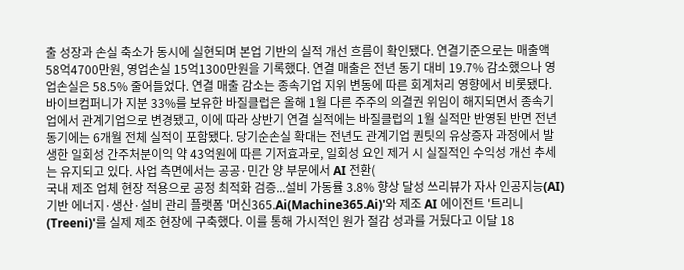출 성장과 손실 축소가 동시에 실현되며 본업 기반의 실적 개선 흐름이 확인됐다. 연결기준으로는 매출액 58억4700만원, 영업손실 15억1300만원을 기록했다. 연결 매출은 전년 동기 대비 19.7% 감소했으나 영업손실은 58.5% 줄어들었다. 연결 매출 감소는 종속기업 지위 변동에 따른 회계처리 영향에서 비롯됐다. 바이브컴퍼니가 지분 33%를 보유한 바질클럽은 올해 1월 다른 주주의 의결권 위임이 해지되면서 종속기업에서 관계기업으로 변경됐고, 이에 따라 상반기 연결 실적에는 바질클럽의 1월 실적만 반영된 반면 전년 동기에는 6개월 전체 실적이 포함됐다. 당기순손실 확대는 전년도 관계기업 퀀팃의 유상증자 과정에서 발생한 일회성 간주처분이익 약 43억원에 따른 기저효과로, 일회성 요인 제거 시 실질적인 수익성 개선 추세는 유지되고 있다. 사업 측면에서는 공공·민간 양 부문에서 AI 전환(
국내 제조 업체 현장 적용으로 공정 최적화 검증...설비 가동률 3.8% 향상 달성 쓰리뷰가 자사 인공지능(AI) 기반 에너지·생산·설비 관리 플랫폼 '머신365.Ai(Machine365.Ai)'와 제조 AI 에이전트 '트리니(Treeni)'를 실제 제조 현장에 구축했다. 이를 통해 가시적인 원가 절감 성과를 거뒀다고 이달 18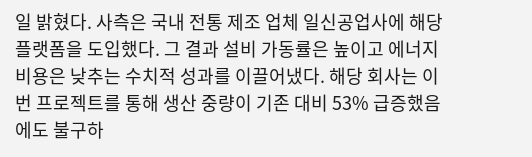일 밝혔다. 사측은 국내 전통 제조 업체 일신공업사에 해당 플랫폼을 도입했다. 그 결과 설비 가동률은 높이고 에너지 비용은 낮추는 수치적 성과를 이끌어냈다. 해당 회사는 이번 프로젝트를 통해 생산 중량이 기존 대비 53% 급증했음에도 불구하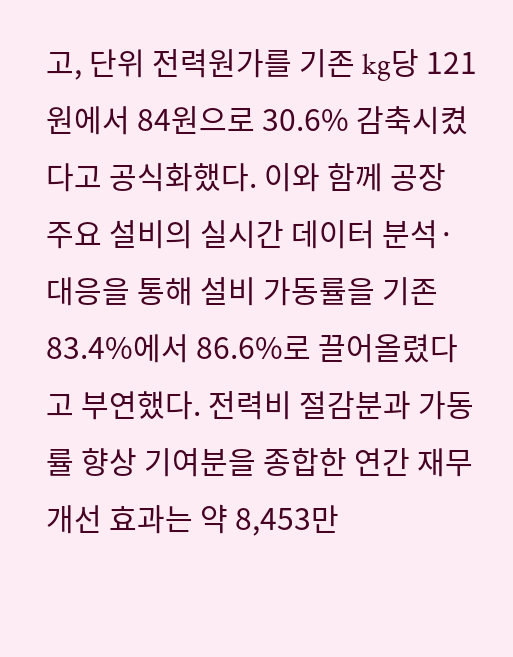고, 단위 전력원가를 기존 kg당 121원에서 84원으로 30.6% 감축시켰다고 공식화했다. 이와 함께 공장 주요 설비의 실시간 데이터 분석·대응을 통해 설비 가동률을 기존 83.4%에서 86.6%로 끌어올렸다고 부연했다. 전력비 절감분과 가동률 향상 기여분을 종합한 연간 재무 개선 효과는 약 8,453만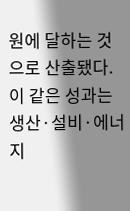원에 달하는 것으로 산출됐다. 이 같은 성과는 생산·설비·에너지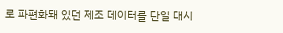로 파편화돼 있던 제조 데이터를 단일 대시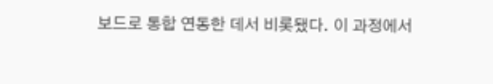보드로 통합 연동한 데서 비롯됐다. 이 과정에서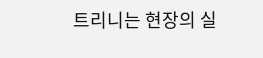트리니는 현장의 실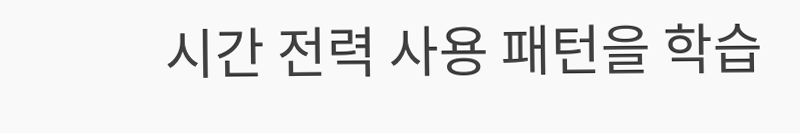시간 전력 사용 패턴을 학습